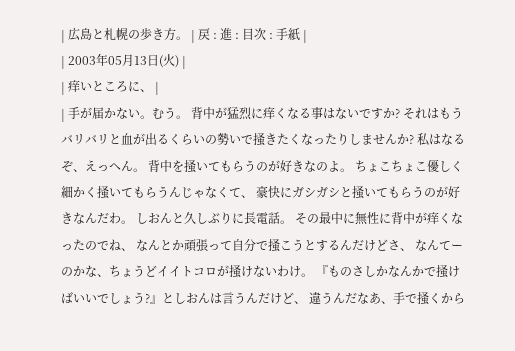| 広島と札幌の歩き方。 | 戻 : 進 : 目次 : 手紙 |
| 2003年05月13日(火) |
| 痒いところに、 |
| 手が届かない。むう。 背中が猛烈に痒くなる事はないですか? それはもうバリバリと血が出るくらいの勢いで掻きたくなったりしませんか? 私はなるぞ、えっへん。 背中を掻いてもらうのが好きなのよ。 ちょこちょこ優しく細かく掻いてもらうんじゃなくて、 豪快にガシガシと掻いてもらうのが好きなんだわ。 しおんと久しぶりに長電話。 その最中に無性に背中が痒くなったのでね、 なんとか頑張って自分で掻こうとするんだけどさ、 なんてーのかな、ちょうどイイトコロが掻けないわけ。 『ものさしかなんかで掻けばいいでしょう?』としおんは言うんだけど、 違うんだなあ、手で掻くから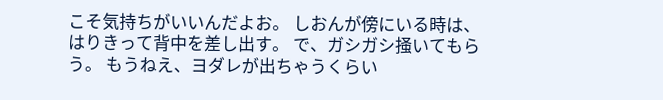こそ気持ちがいいんだよお。 しおんが傍にいる時は、 はりきって背中を差し出す。 で、ガシガシ掻いてもらう。 もうねえ、ヨダレが出ちゃうくらい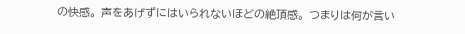の快感。 声をあげずにはいられないほどの絶頂感。 つまりは何が言い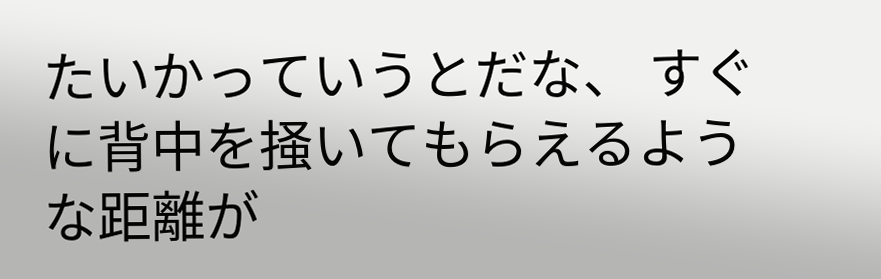たいかっていうとだな、 すぐに背中を掻いてもらえるような距離が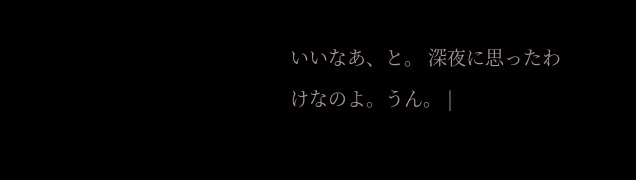いいなあ、と。 深夜に思ったわけなのよ。うん。 |